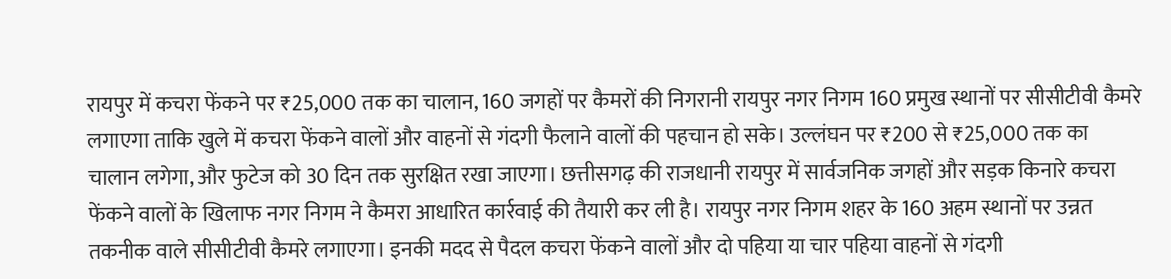रायपुर में कचरा फेंकने पर ₹25,000 तक का चालान, 160 जगहों पर कैमरों की निगरानी रायपुर नगर निगम 160 प्रमुख स्थानों पर सीसीटीवी कैमरे लगाएगा ताकि खुले में कचरा फेंकने वालों और वाहनों से गंदगी फैलाने वालों की पहचान हो सके। उल्लंघन पर ₹200 से ₹25,000 तक का चालान लगेगा, और फुटेज को 30 दिन तक सुरक्षित रखा जाएगा। छत्तीसगढ़ की राजधानी रायपुर में सार्वजनिक जगहों और सड़क किनारे कचरा फेंकने वालों के खिलाफ नगर निगम ने कैमरा आधारित कार्रवाई की तैयारी कर ली है। रायपुर नगर निगम शहर के 160 अहम स्थानों पर उन्नत तकनीक वाले सीसीटीवी कैमरे लगाएगा। इनकी मदद से पैदल कचरा फेंकने वालों और दो पहिया या चार पहिया वाहनों से गंदगी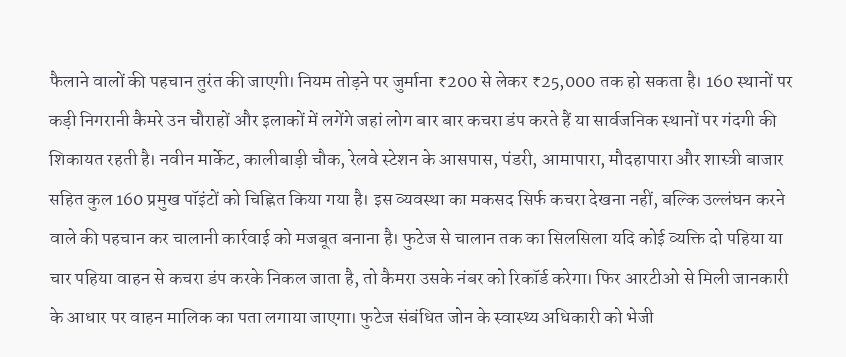फैलाने वालों की पहचान तुरंत की जाएगी। नियम तोड़ने पर जुर्माना ₹200 से लेकर ₹25,000 तक हो सकता है। 160 स्थानों पर कड़ी निगरानी कैमरे उन चौराहों और इलाकों में लगेंगे जहां लोग बार बार कचरा डंप करते हैं या सार्वजनिक स्थानों पर गंदगी की शिकायत रहती है। नवीन मार्केट, कालीबाड़ी चौक, रेलवे स्टेशन के आसपास, पंडरी, आमापारा, मौदहापारा और शास्त्री बाजार सहित कुल 160 प्रमुख पॉइंटों को चिह्नित किया गया है। इस व्यवस्था का मकसद सिर्फ कचरा देखना नहीं, बल्कि उल्लंघन करने वाले की पहचान कर चालानी कार्रवाई को मजबूत बनाना है। फुटेज से चालान तक का सिलसिला यदि कोई व्यक्ति दो पहिया या चार पहिया वाहन से कचरा डंप करके निकल जाता है, तो कैमरा उसके नंबर को रिकॉर्ड करेगा। फिर आरटीओ से मिली जानकारी के आधार पर वाहन मालिक का पता लगाया जाएगा। फुटेज संबंधित जोन के स्वास्थ्य अधिकारी को भेजी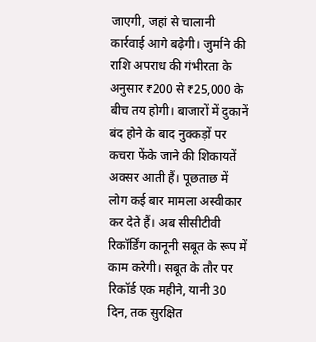जाएगी, जहां से चालानी कार्रवाई आगे बढ़ेगी। जुर्माने की राशि अपराध की गंभीरता के अनुसार ₹200 से ₹25,000 के बीच तय होगी। बाजारों में दुकानें बंद होने के बाद नुक्कड़ों पर कचरा फेंके जाने की शिकायतें अक्सर आती हैं। पूछताछ में लोग कई बार मामला अस्वीकार कर देते हैं। अब सीसीटीवी रिकॉर्डिंग कानूनी सबूत के रूप में काम करेगी। सबूत के तौर पर रिकॉर्ड एक महीने, यानी 30 दिन, तक सुरक्षित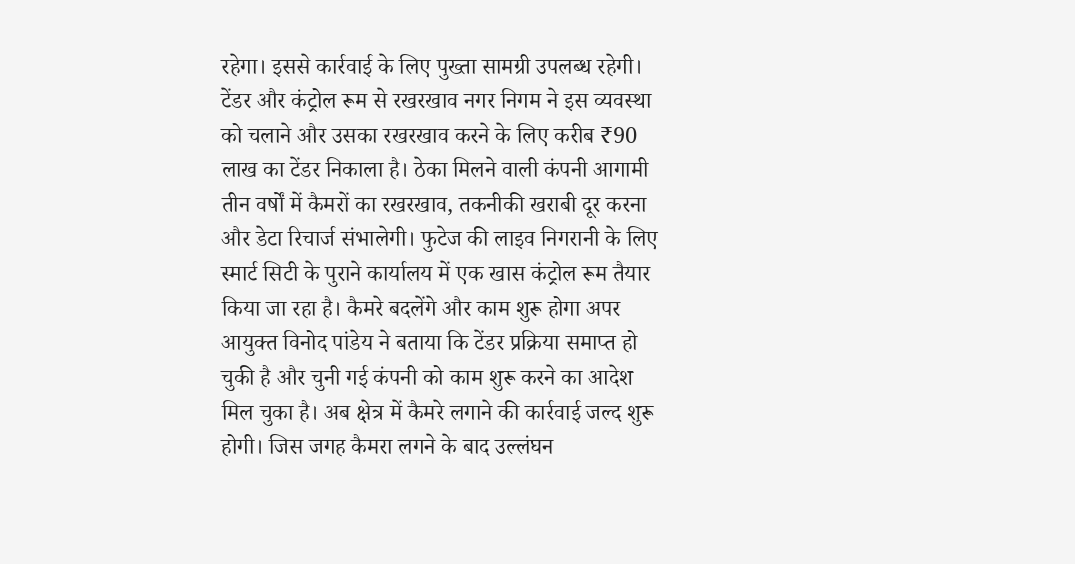रहेगा। इससे कार्रवाई के लिए पुख्ता सामग्री उपलब्ध रहेगी। टेंडर और कंट्रोल रूम से रखरखाव नगर निगम ने इस व्यवस्था को चलाने और उसका रखरखाव करने के लिए करीब ₹90 लाख का टेंडर निकाला है। ठेका मिलने वाली कंपनी आगामी तीन वर्षों में कैमरों का रखरखाव, तकनीकी खराबी दूर करना और डेटा रिचार्ज संभालेगी। फुटेज की लाइव निगरानी के लिए स्मार्ट सिटी के पुराने कार्यालय में एक खास कंट्रोल रूम तैयार किया जा रहा है। कैमरे बदलेंगे और काम शुरू होगा अपर आयुक्त विनोद पांडेय ने बताया कि टेंडर प्रक्रिया समाप्त हो चुकी है और चुनी गई कंपनी को काम शुरू करने का आदेश मिल चुका है। अब क्षेत्र में कैमरे लगाने की कार्रवाई जल्द शुरू होगी। जिस जगह कैमरा लगने के बाद उल्लंघन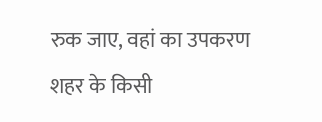रुक जाए, वहां का उपकरण शहर के किसी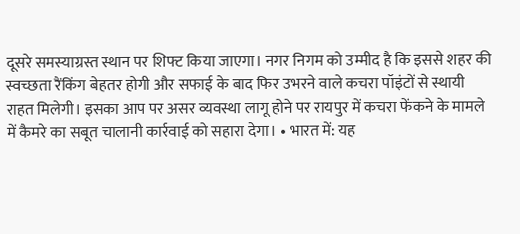दूसरे समस्याग्रस्त स्थान पर शिफ्ट किया जाएगा। नगर निगम को उम्मीद है कि इससे शहर की स्वच्छता रैंकिंग बेहतर होगी और सफाई के बाद फिर उभरने वाले कचरा पॉइंटों से स्थायी राहत मिलेगी। इसका आप पर असर व्यवस्था लागू होने पर रायपुर में कचरा फेंकने के मामले में कैमरे का सबूत चालानी कार्रवाई को सहारा देगा। • भारत में: यह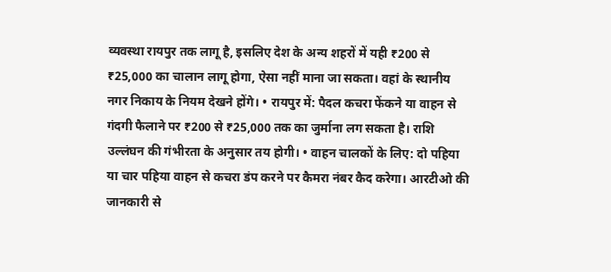व्यवस्था रायपुर तक लागू है, इसलिए देश के अन्य शहरों में यही ₹200 से ₹25,000 का चालान लागू होगा, ऐसा नहीं माना जा सकता। वहां के स्थानीय नगर निकाय के नियम देखने होंगे। • रायपुर में: पैदल कचरा फेंकने या वाहन से गंदगी फैलाने पर ₹200 से ₹25,000 तक का जुर्माना लग सकता है। राशि उल्लंघन की गंभीरता के अनुसार तय होगी। • वाहन चालकों के लिए: दो पहिया या चार पहिया वाहन से कचरा डंप करने पर कैमरा नंबर कैद करेगा। आरटीओ की जानकारी से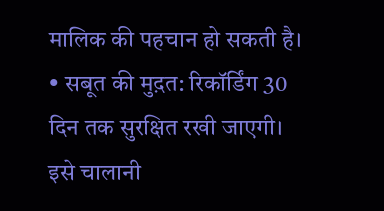मालिक की पहचान हो सकती है। • सबूत की मुद़त: रिकॉर्डिंग 30 दिन तक सुरक्षित रखी जाएगी। इसे चालानी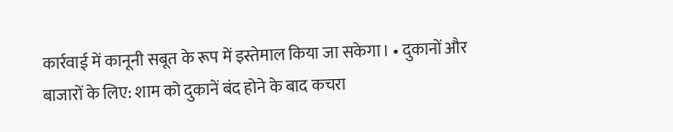कार्रवाई में कानूनी सबूत के रूप में इस्तेमाल किया जा सकेगा। • दुकानों और बाजारों के लिए: शाम को दुकानें बंद होने के बाद कचरा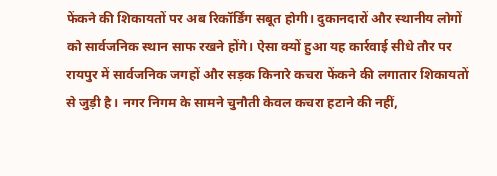फेंकने की शिकायतों पर अब रिकॉर्डिंग सबूत होगी। दुकानदारों और स्थानीय लोगों को सार्वजनिक स्थान साफ रखने होंगे। ऐसा क्यों हुआ यह कार्रवाई सीधे तौर पर रायपुर में सार्वजनिक जगहों और सड़क किनारे कचरा फेंकने की लगातार शिकायतों से जुड़ी है। नगर निगम के सामने चुनौती केवल कचरा हटाने की नहीं,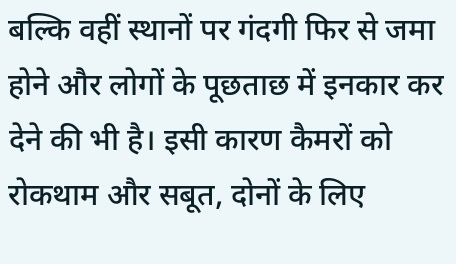बल्कि वहीं स्थानों पर गंदगी फिर से जमा होने और लोगों के पूछताछ में इनकार कर देने की भी है। इसी कारण कैमरों को रोकथाम और सबूत, दोनों के लिए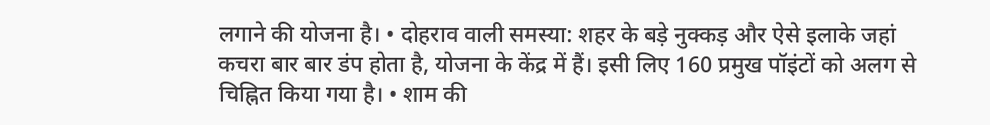लगाने की योजना है। • दोहराव वाली समस्या: शहर के बड़े नुक्कड़ और ऐसे इलाके जहां कचरा बार बार डंप होता है, योजना के केंद्र में हैं। इसी लिए 160 प्रमुख पॉइंटों को अलग से चिह्नित किया गया है। • शाम की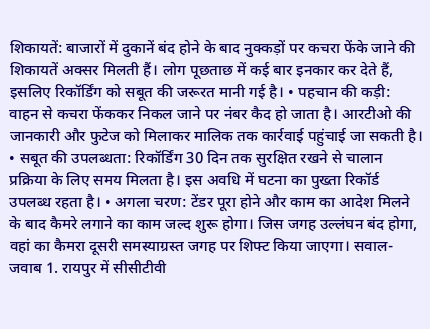शिकायतें: बाजारों में दुकानें बंद होने के बाद नुक्कड़ों पर कचरा फेंके जाने की शिकायतें अक्सर मिलती हैं। लोग पूछताछ में कई बार इनकार कर देते हैं, इसलिए रिकॉर्डिंग को सबूत की जरूरत मानी गई है। • पहचान की कड़ी: वाहन से कचरा फेंककर निकल जाने पर नंबर कैद हो जाता है। आरटीओ की जानकारी और फुटेज को मिलाकर मालिक तक कार्रवाई पहुंचाई जा सकती है। • सबूत की उपलब्धता: रिकॉर्डिंग 30 दिन तक सुरक्षित रखने से चालान प्रक्रिया के लिए समय मिलता है। इस अवधि में घटना का पुख्ता रिकॉर्ड उपलब्ध रहता है। • अगला चरण: टेंडर पूरा होने और काम का आदेश मिलने के बाद कैमरे लगाने का काम जल्द शुरू होगा। जिस जगह उल्लंघन बंद होगा, वहां का कैमरा दूसरी समस्याग्रस्त जगह पर शिफ्ट किया जाएगा। सवाल-जवाब 1. रायपुर में सीसीटीवी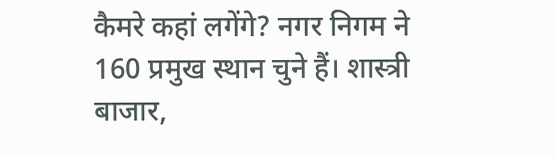कैमरे कहां लगेंगे? नगर निगम ने 160 प्रमुख स्थान चुने हैं। शास्त्री बाजार,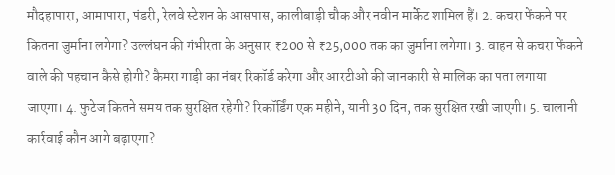मौदहापारा, आमापारा, पंडरी, रेलवे स्टेशन के आसपास, कालीबाड़ी चौक और नवीन मार्केट शामिल हैं। 2. कचरा फेंकने पर कितना जुर्माना लगेगा? उल्लंघन की गंभीरता के अनुसार ₹200 से ₹25,000 तक का जुर्माना लगेगा। 3. वाहन से कचरा फेंकने वाले की पहचान कैसे होगी? कैमरा गाड़ी का नंबर रिकॉर्ड करेगा और आरटीओ की जानकारी से मालिक का पता लगाया जाएगा। 4. फुटेज कितने समय तक सुरक्षित रहेगी? रिकॉर्डिंग एक महीने, यानी 30 दिन, तक सुरक्षित रखी जाएगी। 5. चालानी कार्रवाई कौन आगे बढ़ाएगा?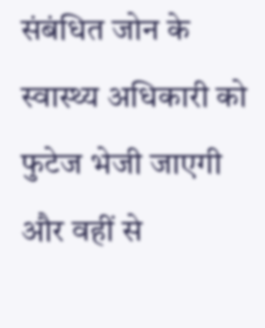संबंधित जोन के स्वास्थ्य अधिकारी को फुटेज भेजी जाएगी और वहीं से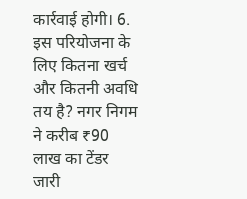कार्रवाई होगी। 6. इस परियोजना के लिए कितना खर्च और कितनी अवधि तय है? नगर निगम ने करीब ₹90 लाख का टेंडर जारी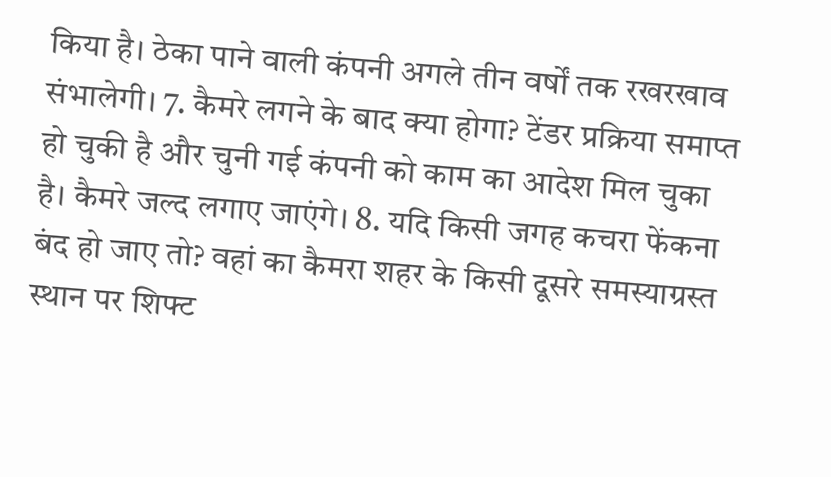किया है। ठेका पाने वाली कंपनी अगले तीन वर्षों तक रखरखाव संभालेगी। 7. कैमरे लगने के बाद क्या होगा? टेंडर प्रक्रिया समाप्त हो चुकी है और चुनी गई कंपनी को काम का आदेश मिल चुका है। कैमरे जल्द लगाए जाएंगे। 8. यदि किसी जगह कचरा फेंकना बंद हो जाए तो? वहां का कैमरा शहर के किसी दूसरे समस्याग्रस्त स्थान पर शिफ्ट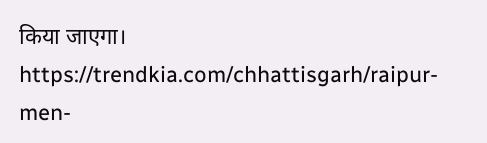किया जाएगा। https://trendkia.com/chhattisgarh/raipur-men-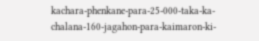kachara-phenkane-para-25-000-taka-ka-chalana-160-jagahon-para-kaimaron-ki-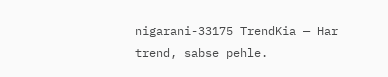nigarani-33175 TrendKia — Har trend, sabse pehle.